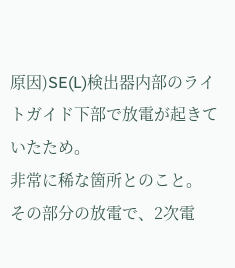原因)SE(L)検出器内部のライトガイド下部で放電が起きていたため。
非常に稀な箇所とのこと。
その部分の放電で、2次電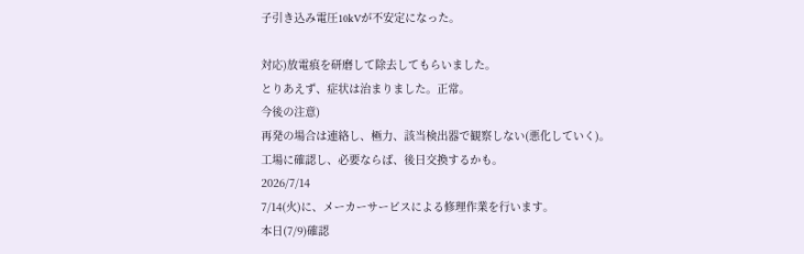子引き込み電圧10kVが不安定になった。

対応)放電痕を研磨して除去してもらいました。
とりあえず、症状は治まりました。正常。
今後の注意)
再発の場合は連絡し、極力、該当検出器で観察しない(悪化していく)。
工場に確認し、必要ならば、後日交換するかも。
2026/7/14
7/14(火)に、メーカーサービスによる修理作業を行います。
本日(7/9)確認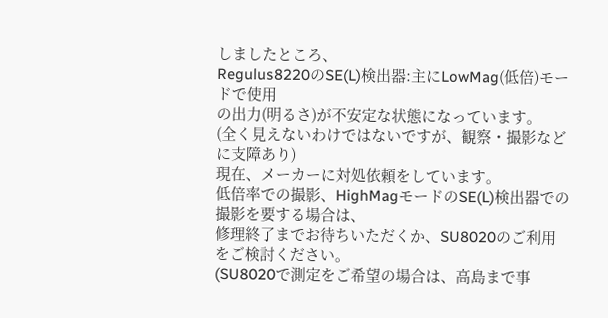しましたところ、
Regulus8220のSE(L)検出器:主にLowMag(低倍)モードで使用
の出力(明るさ)が不安定な状態になっています。
(全く見えないわけではないですが、観察・撮影などに支障あり)
現在、メーカーに対処依頼をしています。
低倍率での撮影、HighMagモードのSE(L)検出器での撮影を要する場合は、
修理終了までお待ちいただくか、SU8020のご利用をご検討ください。
(SU8020で測定をご希望の場合は、高島まで事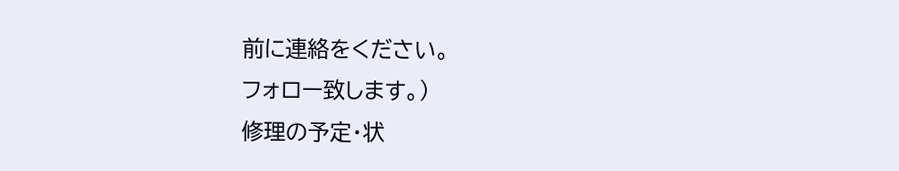前に連絡をください。
フォロー致します。)
修理の予定・状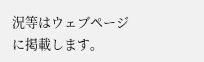況等はウェブページに掲載します。